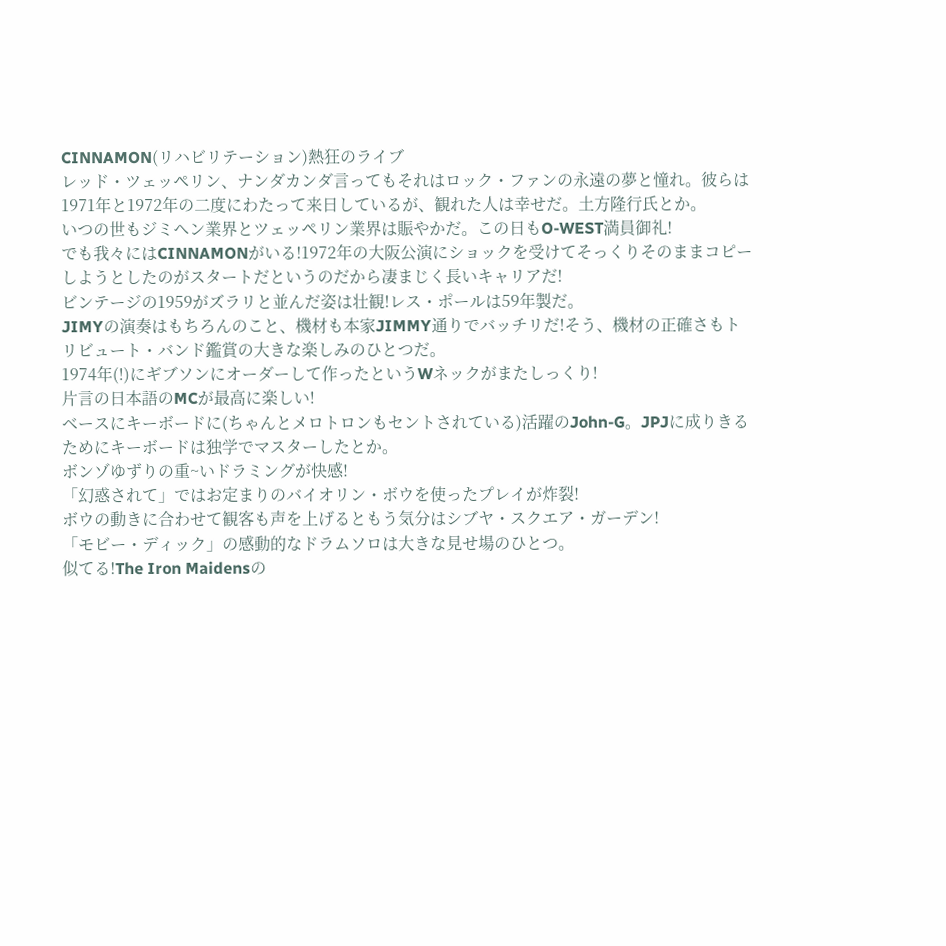CINNAMON(リハビリテーション)熱狂のライブ
レッド・ツェッペリン、ナンダカンダ言ってもそれはロック・ファンの永遠の夢と憧れ。彼らは1971年と1972年の二度にわたって来日しているが、観れた人は幸せだ。土方隆行氏とか。
いつの世もジミヘン業界とツェッペリン業界は賑やかだ。この日もO-WEST満員御礼!
でも我々にはCINNAMONがいる!1972年の大阪公演にショックを受けてそっくりそのままコピーしようとしたのがスタートだというのだから凄まじく長いキャリアだ!
ビンテージの1959がズラリと並んだ姿は壮観!レス・ポールは59年製だ。
JIMYの演奏はもちろんのこと、機材も本家JIMMY通りでバッチリだ!そう、機材の正確さもトリビュート・バンド鑑賞の大きな楽しみのひとつだ。
1974年(!)にギブソンにオーダーして作ったというWネックがまたしっくり!
片言の日本語のMCが最高に楽しい!
ベースにキーボードに(ちゃんとメロトロンもセントされている)活躍のJohn-G。JPJに成りきるためにキーボードは独学でマスターしたとか。
ボンゾゆずりの重~いドラミングが快感!
「幻惑されて」ではお定まりのバイオリン・ボウを使ったプレイが炸裂!
ボウの動きに合わせて観客も声を上げるともう気分はシブヤ・スクエア・ガーデン!
「モビー・ディック」の感動的なドラムソロは大きな見せ場のひとつ。
似てる!The Iron Maidensの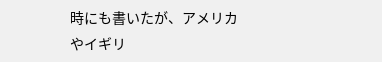時にも書いたが、アメリカやイギリ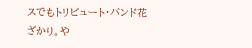スでもトリビュート・バンド花ざかり。や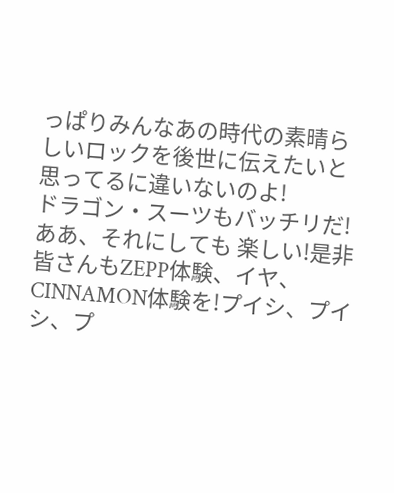っぱりみんなあの時代の素晴らしいロックを後世に伝えたいと思ってるに違いないのよ!
ドラゴン・スーツもバッチリだ!ああ、それにしても 楽しい!是非皆さんもZEPP体験、イヤ、CINNAMON体験を!プイシ、プイシ、プ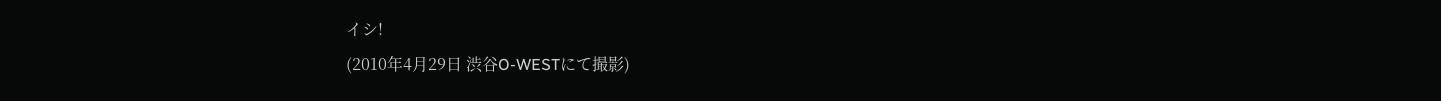イシ!
(2010年4月29日 渋谷O-WESTにて撮影)